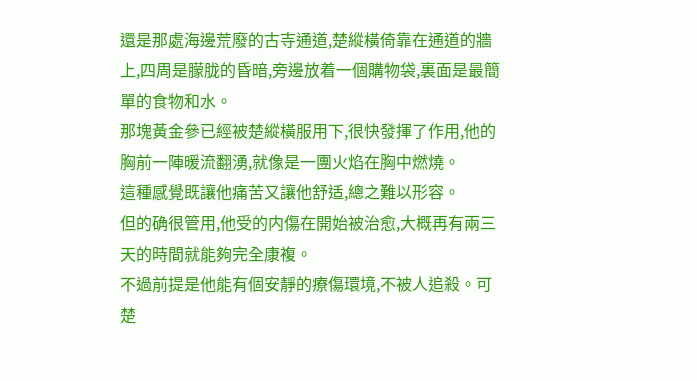還是那處海邊荒廢的古寺通道,楚縱橫倚靠在通道的牆上,四周是朦胧的昏暗,旁邊放着一個購物袋,裏面是最簡單的食物和水。
那塊黃金參已經被楚縱橫服用下,很快發揮了作用,他的胸前一陣暖流翻湧,就像是一團火焰在胸中燃燒。
這種感覺既讓他痛苦又讓他舒适,總之難以形容。
但的确很管用,他受的内傷在開始被治愈,大概再有兩三天的時間就能夠完全康複。
不過前提是他能有個安靜的療傷環境,不被人追殺。可楚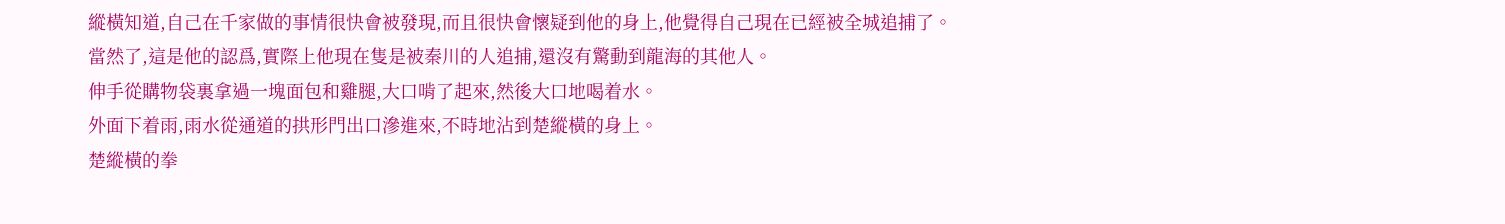縱橫知道,自己在千家做的事情很快會被發現,而且很快會懷疑到他的身上,他覺得自己現在已經被全城追捕了。
當然了,這是他的認爲,實際上他現在隻是被秦川的人追捕,還沒有驚動到龍海的其他人。
伸手從購物袋裏拿過一塊面包和雞腿,大口啃了起來,然後大口地喝着水。
外面下着雨,雨水從通道的拱形門出口滲進來,不時地沾到楚縱橫的身上。
楚縱橫的拳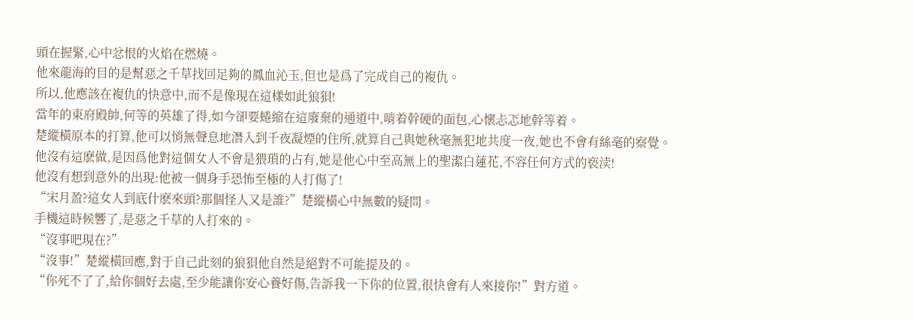頭在握緊,心中忿恨的火焰在燃燒。
他來龍海的目的是幫惡之千草找回足夠的鳳血沁玉,但也是爲了完成自己的複仇。
所以,他應該在複仇的快意中,而不是像現在這樣如此狼狽!
當年的東府殿帥,何等的英雄了得,如今卻要蜷縮在這廢棄的通道中,啃着幹硬的面包,心懷忐忑地幹等着。
楚縱橫原本的打算,他可以悄無聲息地潛入到千夜凝煙的住所,就算自己與她秋毫無犯地共度一夜,她也不會有絲毫的察覺。
他沒有這麽做,是因爲他對這個女人不會是猥瑣的占有,她是他心中至高無上的聖潔白蓮花,不容任何方式的亵渎!
他沒有想到意外的出現:他被一個身手恐怖至極的人打傷了!
“宋月盈?這女人到底什麽來頭?那個怪人又是誰?”楚縱橫心中無數的疑問。
手機這時候響了,是惡之千草的人打來的。
“沒事吧現在?”
“沒事!”楚縱橫回應,對于自己此刻的狼狽他自然是絕對不可能提及的。
“你死不了了,給你個好去處,至少能讓你安心養好傷,告訴我一下你的位置,很快會有人來接你!”對方道。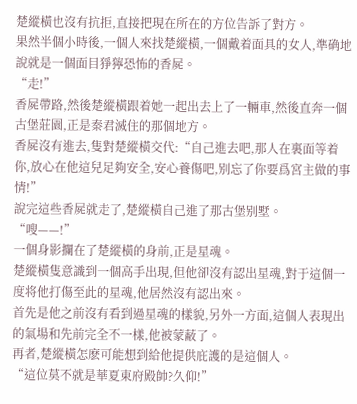楚縱橫也沒有抗拒,直接把現在所在的方位告訴了對方。
果然半個小時後,一個人來找楚縱橫,一個戴着面具的女人,準确地說就是一個面目猙獰恐怖的香屍。
“走!”
香屍帶路,然後楚縱橫跟着她一起出去上了一輛車,然後直奔一個古堡莊園,正是秦君滅住的那個地方。
香屍沒有進去,隻對楚縱橫交代:“自己進去吧,那人在裏面等着你,放心在他這兒足夠安全,安心養傷吧,别忘了你要爲宮主做的事情!”
說完這些香屍就走了,楚縱橫自己進了那古堡别墅。
“嗖——!”
一個身影攔在了楚縱橫的身前,正是星魂。
楚縱橫隻意識到一個高手出現,但他卻沒有認出星魂,對于這個一度将他打傷至此的星魂,他居然沒有認出來。
首先是他之前沒有看到過星魂的樣貌,另外一方面,這個人表現出的氣場和先前完全不一樣,他被蒙蔽了。
再者,楚縱橫怎麽可能想到給他提供庇護的是這個人。
“這位莫不就是華夏東府殿帥?久仰!”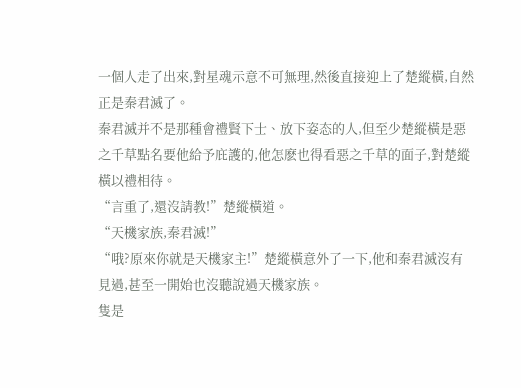一個人走了出來,對星魂示意不可無理,然後直接迎上了楚縱橫,自然正是秦君滅了。
秦君滅并不是那種會禮賢下士、放下姿态的人,但至少楚縱橫是惡之千草點名要他給予庇護的,他怎麽也得看惡之千草的面子,對楚縱橫以禮相待。
“言重了,還沒請教!”楚縱橫道。
“天機家族,秦君滅!”
“哦?原來你就是天機家主!”楚縱橫意外了一下,他和秦君滅沒有見過,甚至一開始也沒聽說過天機家族。
隻是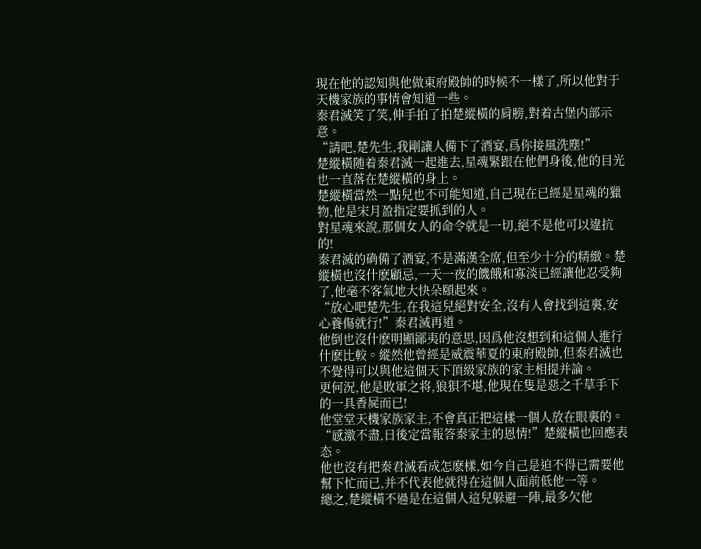現在他的認知與他做東府殿帥的時候不一樣了,所以他對于天機家族的事情會知道一些。
秦君滅笑了笑,伸手拍了拍楚縱橫的肩膀,對着古堡内部示意。
“請吧,楚先生,我剛讓人備下了酒宴,爲你接風洗塵!”
楚縱橫随着秦君滅一起進去,星魂緊跟在他們身後,他的目光也一直落在楚縱橫的身上。
楚縱橫當然一點兒也不可能知道,自己現在已經是星魂的獵物,他是宋月盈指定要抓到的人。
對星魂來說,那個女人的命令就是一切,絕不是他可以違抗的!
秦君滅的确備了酒宴,不是滿漢全席,但至少十分的精緻。楚縱橫也沒什麽顧忌,一天一夜的饑餓和寡淡已經讓他忍受夠了,他毫不客氣地大快朵頤起來。
“放心吧楚先生,在我這兒絕對安全,沒有人會找到這裏,安心養傷就行!”秦君滅再道。
他倒也沒什麽明顯鄙夷的意思,因爲他沒想到和這個人進行什麽比較。縱然他曾經是威震華夏的東府殿帥,但秦君滅也不覺得可以與他這個天下頂級家族的家主相提并論。
更何況,他是敗軍之将,狼狽不堪,他現在隻是惡之千草手下的一具香屍而已!
他堂堂天機家族家主,不會真正把這樣一個人放在眼裏的。
“感激不盡,日後定當報答秦家主的恩情!”楚縱橫也回應表态。
他也沒有把秦君滅看成怎麽樣,如今自己是迫不得已需要他幫下忙而已,并不代表他就得在這個人面前低他一等。
總之,楚縱橫不過是在這個人這兒躲避一陣,最多欠他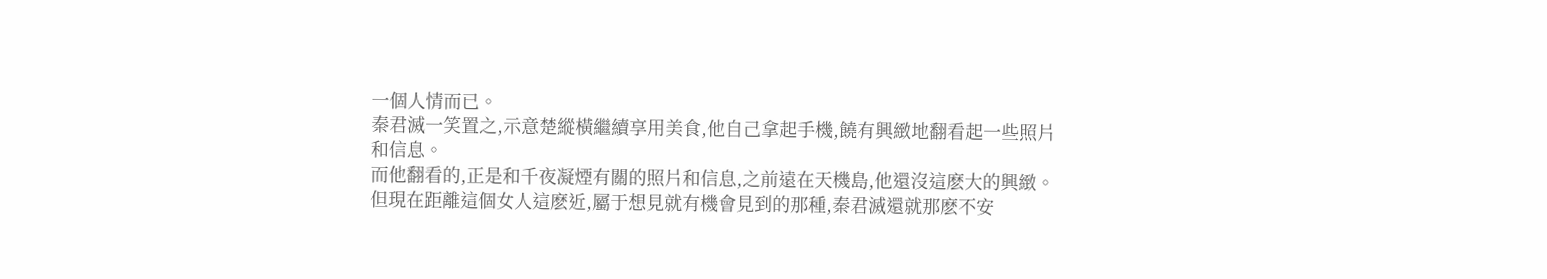一個人情而已。
秦君滅一笑置之,示意楚縱橫繼續享用美食,他自己拿起手機,饒有興緻地翻看起一些照片和信息。
而他翻看的,正是和千夜凝煙有關的照片和信息,之前遠在天機島,他還沒這麽大的興緻。
但現在距離這個女人這麽近,屬于想見就有機會見到的那種,秦君滅還就那麽不安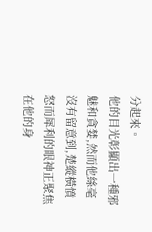分起來。
他的目光彰顯出一種邪魅和貪婪,然而他絲毫沒有留意到,楚縱橫憤怒而犀利的眼神正聚焦在他的身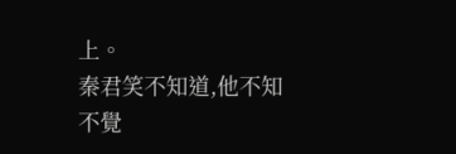上。
秦君笑不知道,他不知不覺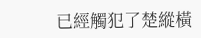已經觸犯了楚縱橫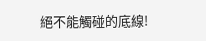絕不能觸碰的底線!